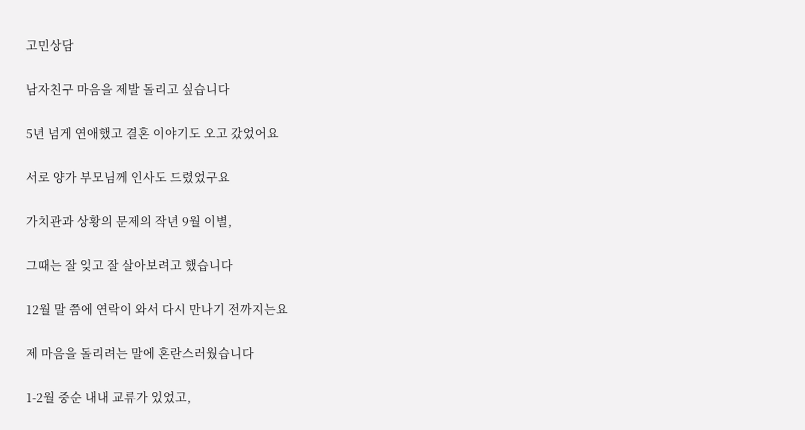고민상담

남자친구 마음을 제발 돌리고 싶습니다

5년 넘게 연애했고 결혼 이야기도 오고 갔었어요

서로 양가 부모님께 인사도 드렸었구요

가치관과 상황의 문제의 작년 9월 이별,

그때는 잘 잊고 잘 살아보려고 했습니다

12월 말 쯤에 연락이 와서 다시 만나기 전까지는요

제 마음을 돌리려는 말에 혼란스러웠습니다

1-2월 중순 내내 교류가 있었고,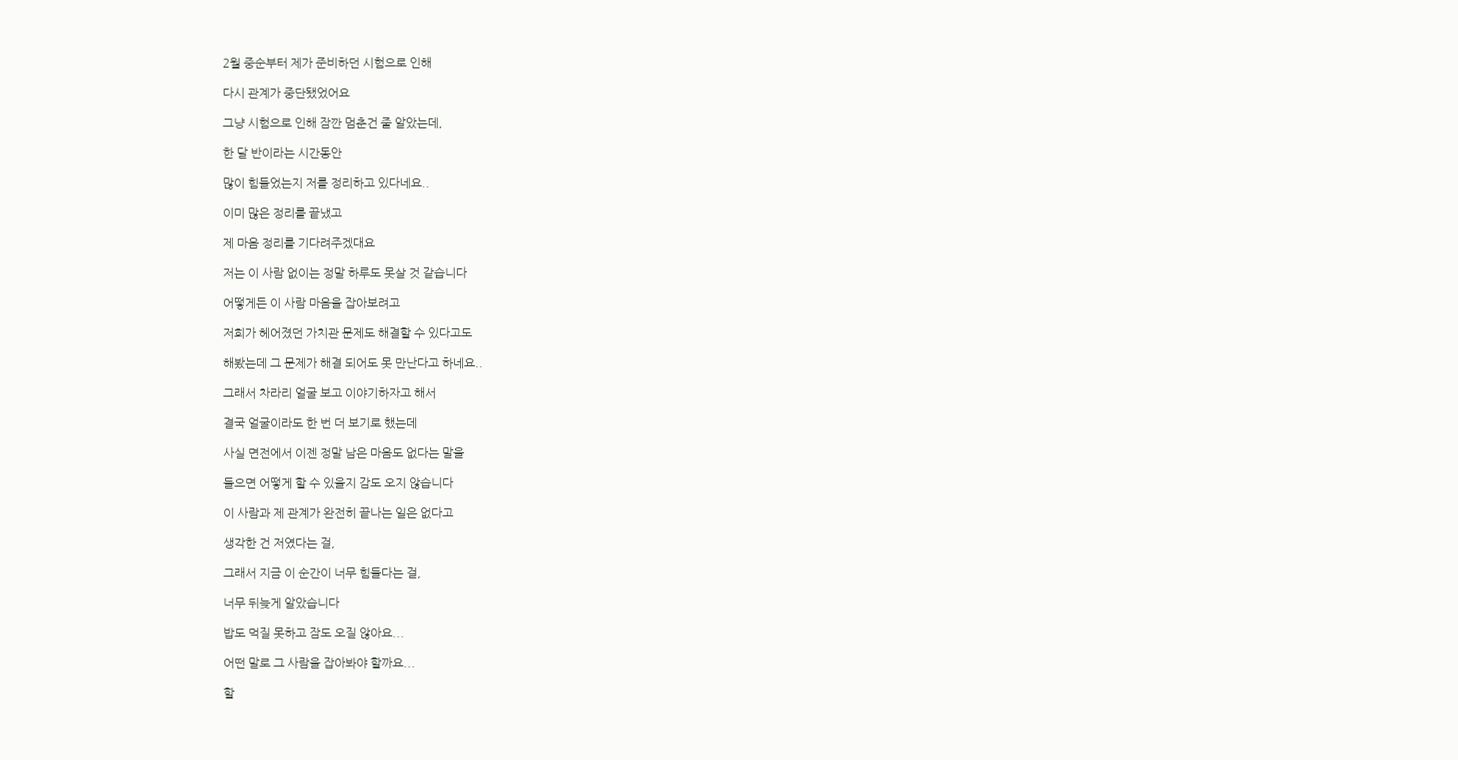2월 중순부터 제가 준비하던 시험으로 인해

다시 관계가 중단됐었어요

그냥 시험으로 인해 잠깐 멈춘건 줄 알았는데,

한 달 반이라는 시간동안

많이 힘들었는지 저를 정리하고 있다네요..

이미 많은 정리를 끝냈고

제 마음 정리를 기다려주겠대요

저는 이 사람 없이는 정말 하루도 못살 것 같습니다

어떻게든 이 사람 마음을 잡아보려고

저희가 헤어졌던 가치관 문제도 해결할 수 있다고도

해봤는데 그 문제가 해결 되어도 못 만난다고 하네요..

그래서 차라리 얼굴 보고 이야기하자고 해서

결국 얼굴이라도 한 번 더 보기로 했는데

사실 면전에서 이젠 정말 남은 마음도 없다는 말을

들으면 어떻게 할 수 있을지 감도 오지 않습니다

이 사람과 제 관계가 완전히 끝나는 일은 없다고

생각한 건 저였다는 걸,

그래서 지금 이 순간이 너무 힘들다는 걸,

너무 뒤늦게 알았습니다

밥도 먹질 못하고 잠도 오질 않아요...

어떤 말로 그 사람을 잡아봐야 할까요...

할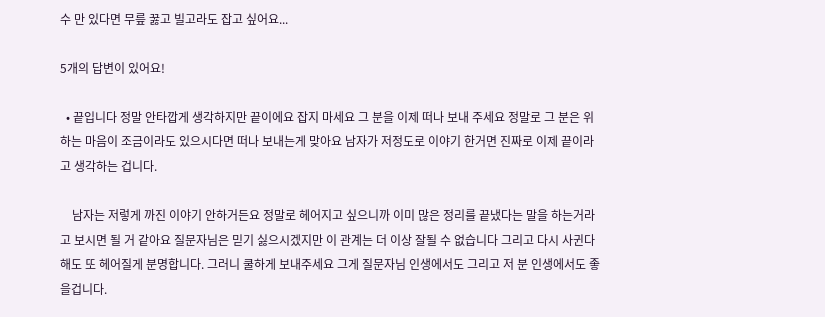수 만 있다면 무릎 꿇고 빌고라도 잡고 싶어요...

5개의 답변이 있어요!

  • 끝입니다 정말 안타깝게 생각하지만 끝이에요 잡지 마세요 그 분을 이제 떠나 보내 주세요 정말로 그 분은 위하는 마음이 조금이라도 있으시다면 떠나 보내는게 맞아요 남자가 저정도로 이야기 한거면 진짜로 이제 끝이라고 생각하는 겁니다.

    남자는 저렇게 까진 이야기 안하거든요 정말로 헤어지고 싶으니까 이미 많은 정리를 끝냈다는 말을 하는거라고 보시면 될 거 같아요 질문자님은 믿기 싫으시겠지만 이 관계는 더 이상 잘될 수 없습니다 그리고 다시 사귄다 해도 또 헤어질게 분명합니다. 그러니 쿨하게 보내주세요 그게 질문자님 인생에서도 그리고 저 분 인생에서도 좋을겁니다.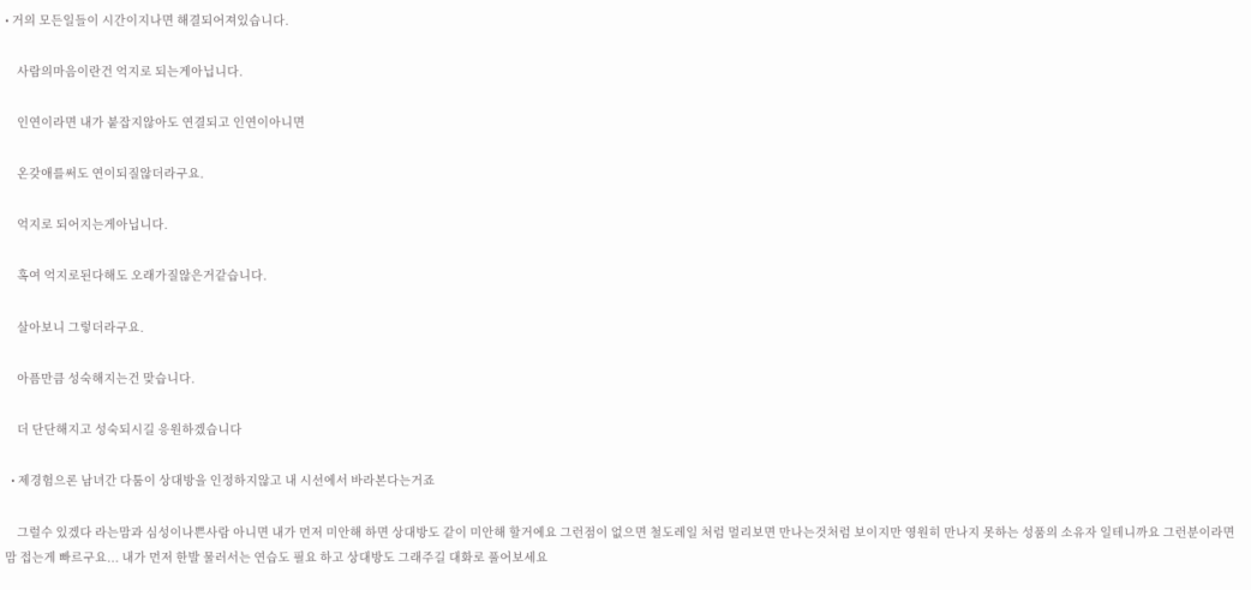• 거의 모든일들이 시간이지나면 해결되어져있습니다.

    사람의마음이란건 억지로 되는게아닙니다.

    인연이라면 내가 붙잡지않아도 연결되고 인연이아니면

    온갖애를써도 연이되질않더라구요.

    억지로 되어지는게아닙니다.

    혹여 억지로된다해도 오래가질않은거같습니다.

    살아보니 그렇더라구요.

    아픔만큼 성숙해지는건 맞습니다.

    더 단단해지고 성숙되시길 응원하겠습니다

  • 제경험으론 남녀간 다툼이 상대방을 인정하지않고 내 시선에서 바라본다는거죠

    그럴수 있겠다 라는맘과 심성이나쁜사람 아니면 내가 먼저 미안해 하면 상대방도 같이 미안해 할거에요 그런점이 없으면 철도레일 처럼 멀리보면 만나는것처럼 보이지만 영원히 만나지 못하는 성품의 소유자 일테니까요 그런분이라면 맘 접는게 빠르구요... 내가 먼저 한발 물러서는 연습도 필요 하고 상대방도 그래주길 대화로 풀어보세요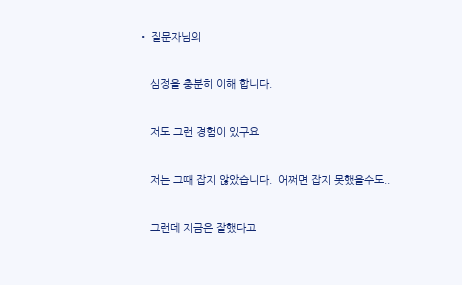• 질문자님의

    심정을 충분히 이해 합니다.

    저도 그런 경험이 있구요

    저는 그때 잡지 않았습니다.  어쩌면 잡지 못했을수도..

    그런데 지금은 잘했다고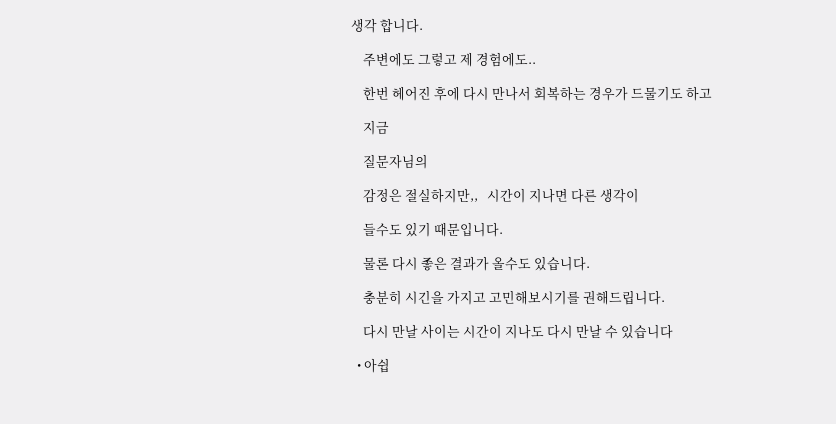생각 합니다.

    주변에도 그렇고 제 경험에도..

    한번 헤어진 후에 다시 만나서 회복하는 경우가 드물기도 하고

    지금

    질문자님의

    감정은 절실하지만,,   시간이 지나면 다른 생각이

    들수도 있기 때문입니다.

    물론 다시 좋은 결과가 올수도 있습니다.

    충분히 시긴을 가지고 고민해보시기를 권해드립니다.

    다시 만날 사이는 시간이 지나도 다시 만날 수 있습니다

  • 아쉽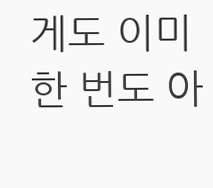게도 이미 한 번도 아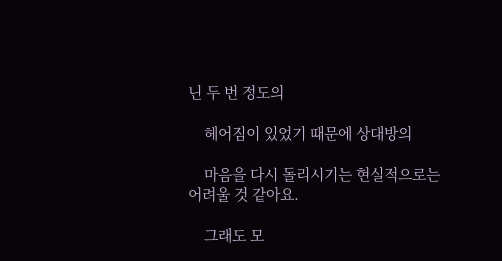닌 두 번 정도의

    헤어짐이 있었기 때문에 상대방의

    마음을 다시 돌리시기는 현실적으로는 어려울 것 같아요.

    그래도 모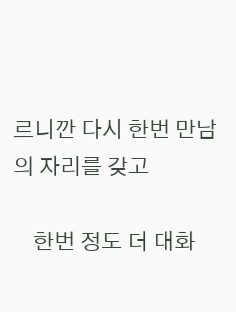르니깐 다시 한번 만남의 자리를 갖고

    한번 정도 더 대화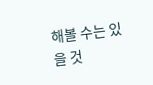해볼 수는 있을 것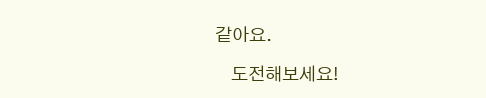같아요.

    도전해보세요!